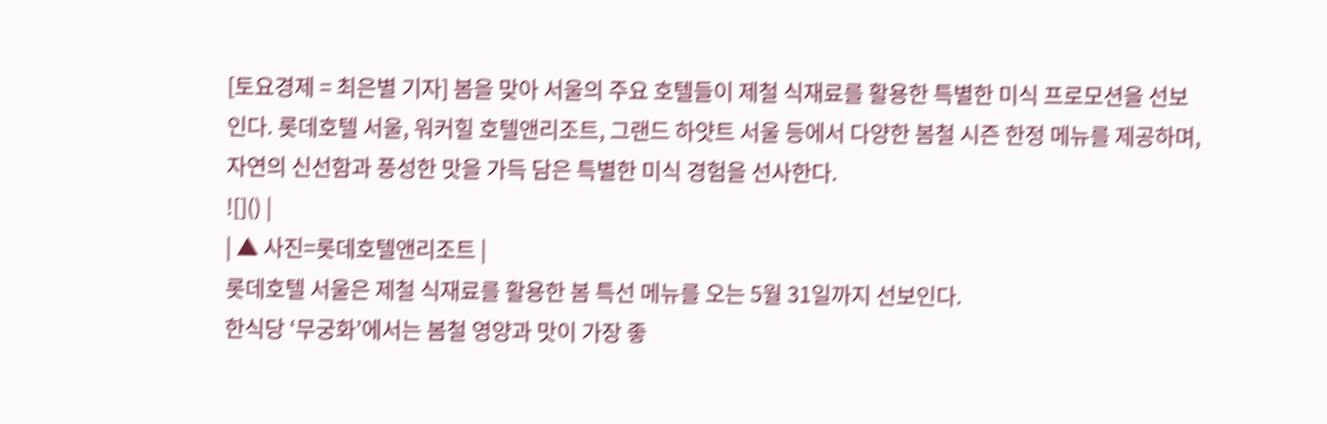[토요경제 = 최은별 기자] 봄을 맞아 서울의 주요 호텔들이 제철 식재료를 활용한 특별한 미식 프로모션을 선보인다. 롯데호텔 서울, 워커힐 호텔앤리조트, 그랜드 하얏트 서울 등에서 다양한 봄철 시즌 한정 메뉴를 제공하며, 자연의 신선함과 풍성한 맛을 가득 담은 특별한 미식 경험을 선사한다.
![]() |
| ▲ 사진=롯데호텔앤리조트 |
롯데호텔 서울은 제철 식재료를 활용한 봄 특선 메뉴를 오는 5월 31일까지 선보인다.
한식당 ‘무궁화’에서는 봄철 영양과 맛이 가장 좋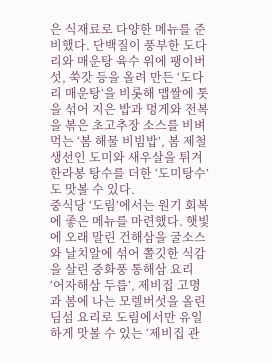은 식재료로 다양한 메뉴를 준비했다. 단백질이 풍부한 도다리와 매운탕 육수 위에 팽이버섯, 쑥갓 등을 올려 만든 ‘도다리 매운탕’을 비롯해 맵쌀에 톳을 섞어 지은 밥과 멍게와 전복을 볶은 초고추장 소스를 비벼 먹는 ‘봄 해물 비빔밥’, 봄 제철 생선인 도미와 새우살을 튀겨 한라봉 탕수를 더한 ‘도미탕수’도 맛볼 수 있다.
중식당 ‘도림’에서는 원기 회복에 좋은 메뉴를 마련했다. 햇빛에 오래 말린 건해삼을 굴소스와 날치알에 섞어 쫄깃한 식감을 살린 중화풍 통해삼 요리 ‘어자해삼 두릅’, 제비집 고명과 봄에 나는 모렐버섯을 올린 딤섬 요리로 도림에서만 유일하게 맛볼 수 있는 ‘제비집 관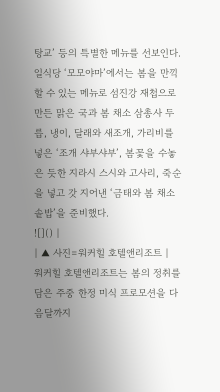탕교’ 등의 특별한 메뉴를 선보인다.
일식당 ‘모모야마’에서는 봄을 만끽할 수 있는 메뉴로 섬진강 재첩으로 만든 맑은 국과 봄 채소 삼총사 두릅, 냉이, 달래와 새조개, 가리비를 넣은 ‘조개 샤부샤부’, 봄꽃을 수놓은 듯한 지라시 스시와 고사리, 죽순을 넣고 갓 지어낸 ‘금태와 봄 채소 솥밥’을 준비했다.
![]() |
| ▲ 사진=워커힐 호텔앤리조트 |
워커힐 호텔앤리조트는 봄의 정취를 담은 주중 한정 미식 프로모션을 다음달까지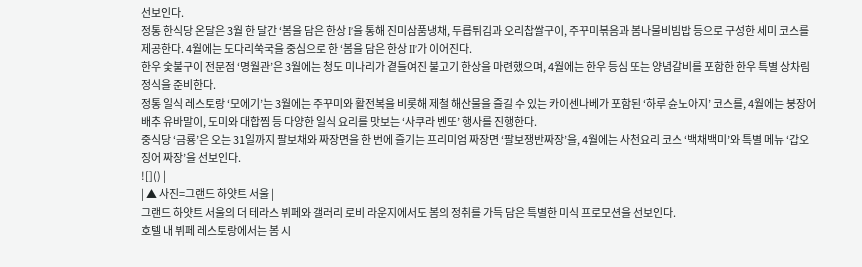선보인다.
정통 한식당 온달은 3월 한 달간 ‘봄을 담은 한상 I’을 통해 진미삼품냉채, 두릅튀김과 오리찹쌀구이, 주꾸미볶음과 봄나물비빔밥 등으로 구성한 세미 코스를 제공한다. 4월에는 도다리쑥국을 중심으로 한 ‘봄을 담은 한상 II’가 이어진다.
한우 숯불구이 전문점 ‘명월관’은 3월에는 청도 미나리가 곁들여진 불고기 한상을 마련했으며, 4월에는 한우 등심 또는 양념갈비를 포함한 한우 특별 상차림 정식을 준비한다.
정통 일식 레스토랑 ‘모에기’는 3월에는 주꾸미와 활전복을 비롯해 제철 해산물을 즐길 수 있는 카이센나베가 포함된 ‘하루 슌노아지’ 코스를, 4월에는 붕장어 배추 유바말이, 도미와 대합찜 등 다양한 일식 요리를 맛보는 ‘사쿠라 벤또’ 행사를 진행한다.
중식당 ‘금룡’은 오는 31일까지 팔보채와 짜장면을 한 번에 즐기는 프리미엄 짜장면 ‘팔보쟁반짜장’을, 4월에는 사천요리 코스 ‘백채백미’와 특별 메뉴 ‘갑오징어 짜장’을 선보인다.
![]() |
| ▲ 사진=그랜드 하얏트 서울 |
그랜드 하얏트 서울의 더 테라스 뷔페와 갤러리 로비 라운지에서도 봄의 정취를 가득 담은 특별한 미식 프로모션을 선보인다.
호텔 내 뷔페 레스토랑에서는 봄 시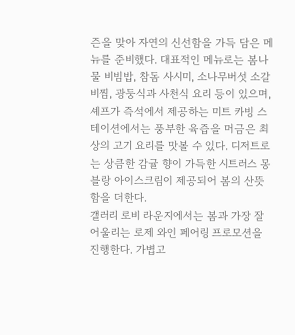즌을 맞아 자연의 신선함을 가득 담은 메뉴를 준비했다. 대표적인 메뉴로는 봄나물 비빔밥, 참돔 사시미, 소나무버섯 소갈비찜, 광둥식과 사천식 요리 등이 있으며, 셰프가 즉석에서 제공하는 미트 카빙 스테이션에서는 풍부한 육즙을 머금은 최상의 고기 요리를 맛볼 수 있다. 디저트로는 상큼한 감귤 향이 가득한 시트러스 몽블랑 아이스크림이 제공되어 봄의 산뜻함을 더한다.
갤러리 로비 라운지에서는 봄과 가장 잘 어울리는 로제 와인 페어링 프로모션을 진행한다. 가볍고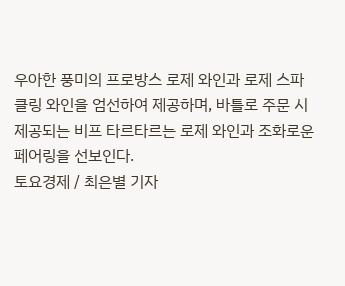우아한 풍미의 프로방스 로제 와인과 로제 스파클링 와인을 엄선하여 제공하며, 바틀로 주문 시 제공되는 비프 타르타르는 로제 와인과 조화로운 페어링을 선보인다.
토요경제 / 최은별 기자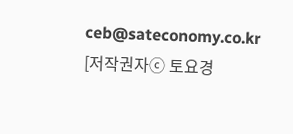ceb@sateconomy.co.kr
[저작권자ⓒ 토요경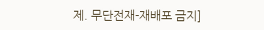제. 무단전재-재배포 금지]